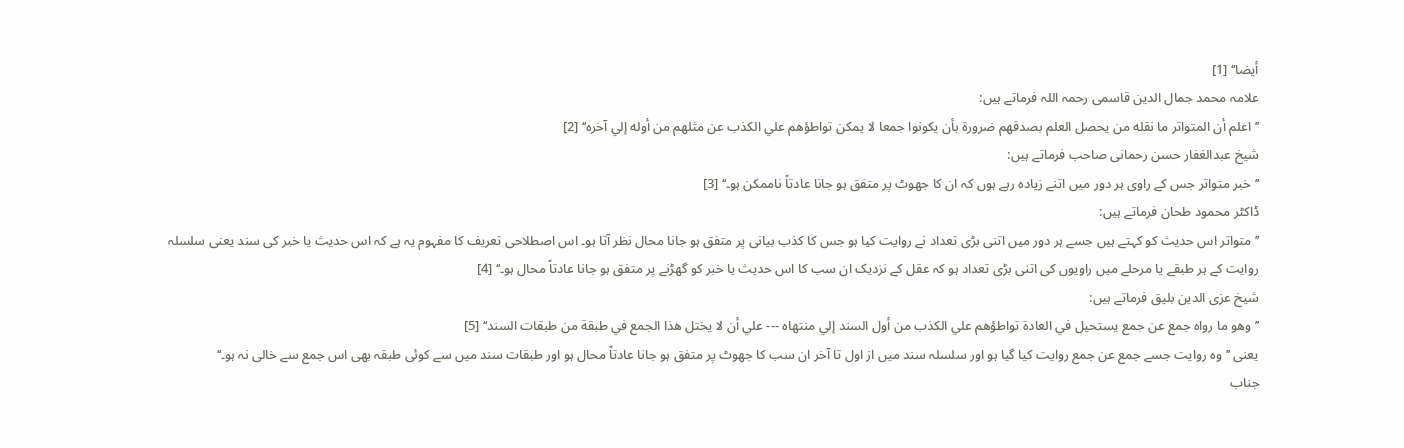أيضا‘‘ [1]
علامہ محمد جمال الدین قاسمی رحمہ اللہ فرماتے ہیں:
’’اعلم أن المتواتر ما نقله من يحصل العلم بصدقهم ضرورة بأن يكونوا جمعا لا يمكن تواطؤهم علي الكذب عن مثلهم من أوله إلي آخره‘‘ [2]
شیخ عبدالغفار حسن رحمانی صاحب فرماتے ہیں:
’’خبر متواتر جس کے راوی ہر دور میں اتنے زیادہ رہے ہوں کہ ان کا جھوٹ پر متفق ہو جانا عادتاً ناممکن ہو۔‘‘ [3]
ڈاکٹر محمود طحان فرماتے ہیں:
’’متواتر اس حدیث کو کہتے ہیں جسے ہر دور میں اتنی بڑی تعداد نے روایت کیا ہو جس کا کذب بیانی پر متفق ہو جانا محال نظر آتا ہو۔ اس اصطلاحی تعریف کا مفہوم یہ ہے کہ اس حدیث یا خبر کی سند یعنی سلسلہ روایت کے ہر طبقے یا مرحلے میں راویوں کی اتنی بڑی تعداد ہو کہ عقل کے نزدیک ان سب کا اس حدیث یا خبر کو گھڑنے پر متفق ہو جانا عادتاً محال ہو۔‘‘ [4]
شیخ عزی الدین بلیق فرماتے ہیں:
’’وهو ما رواه جمع عن جمع يستحيل في العادة تواطؤهم علي الكذب من أول السند إلي منتهاه --- علي أن لا يختل هذا الجمع في طبقة من طبقات السند‘‘ [5]
یعنی ’’وہ روایت جسے جمع عن جمع روایت کیا گیا ہو اور سلسلہ سند میں از اول تا آخر ان سب کا جھوٹ پر متفق ہو جانا عادتاً محال ہو اور طبقات سند میں سے کوئی طبقہ بھی اس جمع سے خالی نہ ہو۔‘‘
جناب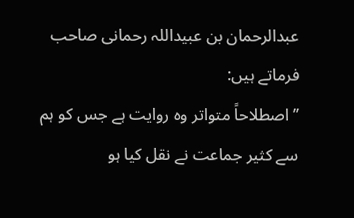عبدالرحمان بن عبیداللہ رحمانی صاحب فرماتے ہیں:
’’اصطلاحاً متواتر وہ روایت ہے جس کو ہم سے کثیر جماعت نے نقل کیا ہو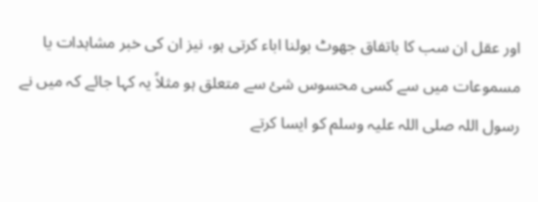اور عقل ان سب کا باتفاق جھوٹ بولنا اباء کرتی ہو، نیز ان کی خبر مشاہدات یا مسموعات میں سے کسی محسوس شئ سے متعلق ہو مثلاً یہ کہا جائے کہ میں نے رسول اللہ صلی اللہ علیہ وسلم کو ایسا کرتے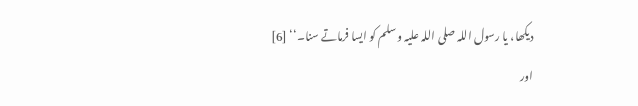دیکھا، یا رسول اللہ صلی اللہ علیہ وسلم کو ایسا فرماتے سنا۔‘‘ [6]
اور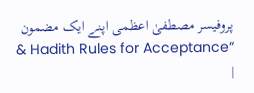پروفیسر مصطفیٰ اعظمی اپنے ایک مضمون “Hadith Rules for Acceptance &
|